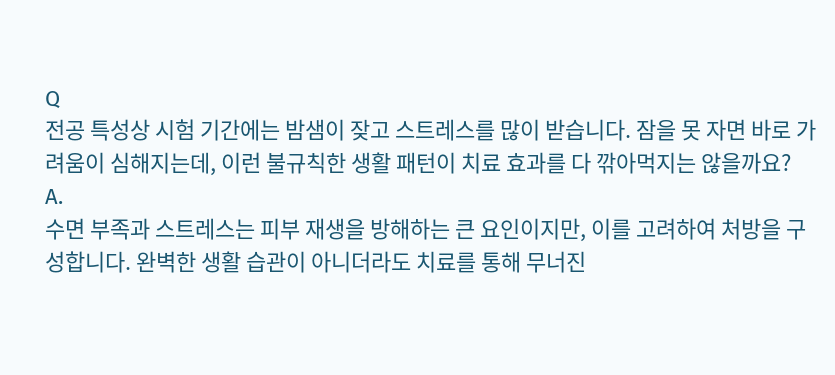Q
전공 특성상 시험 기간에는 밤샘이 잦고 스트레스를 많이 받습니다. 잠을 못 자면 바로 가려움이 심해지는데, 이런 불규칙한 생활 패턴이 치료 효과를 다 깎아먹지는 않을까요?
A.
수면 부족과 스트레스는 피부 재생을 방해하는 큰 요인이지만, 이를 고려하여 처방을 구성합니다. 완벽한 생활 습관이 아니더라도 치료를 통해 무너진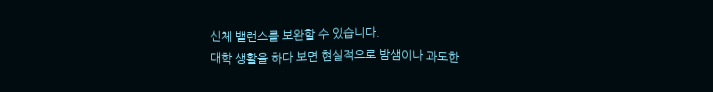신체 밸런스를 보완할 수 있습니다.
대학 생활을 하다 보면 현실적으로 밤샘이나 과도한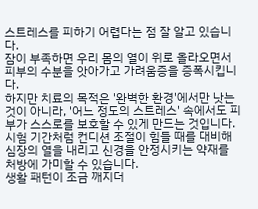스트레스를 피하기 어렵다는 점 잘 알고 있습니다.
잠이 부족하면 우리 몸의 열이 위로 올라오면서 피부의 수분을 앗아가고 가려움증을 증폭시킵니다.
하지만 치료의 목적은 '완벽한 환경'에서만 낫는 것이 아니라, '어느 정도의 스트레스' 속에서도 피부가 스스로를 보호할 수 있게 만드는 것입니다.
시험 기간처럼 컨디션 조절이 힘들 때를 대비해 심장의 열을 내리고 신경을 안정시키는 약재를 처방에 가미할 수 있습니다.
생활 패턴이 조금 깨지더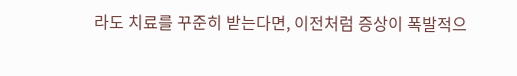라도 치료를 꾸준히 받는다면, 이전처럼 증상이 폭발적으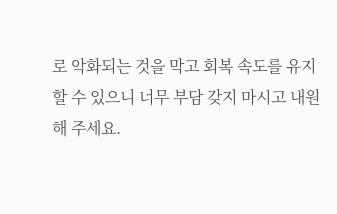로 악화되는 것을 막고 회복 속도를 유지할 수 있으니 너무 부담 갖지 마시고 내원해 주세요.